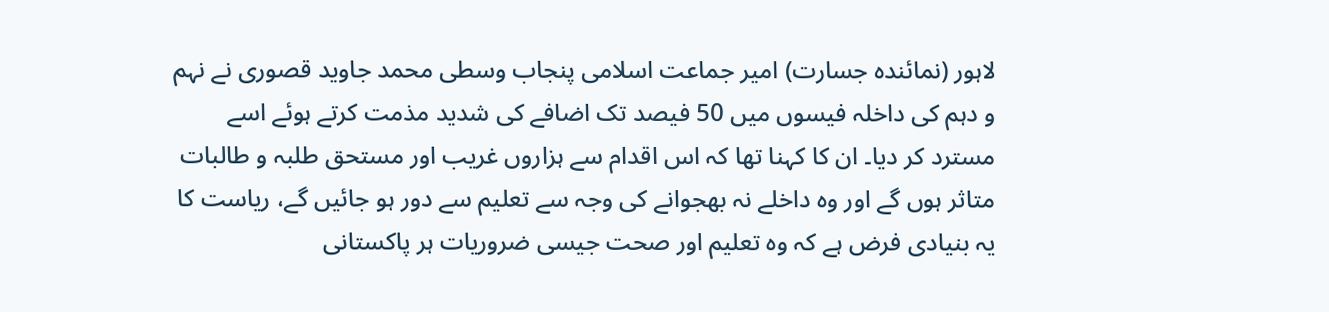لاہور (نمائندہ جسارت) امیر جماعت اسلامی پنجاب وسطی محمد جاوید قصوری نے نہم و دہم کی داخلہ فیسوں میں 50 فیصد تک اضافے کی شدید مذمت کرتے ہوئے اسے مسترد کر دیا۔ ان کا کہنا تھا کہ اس اقدام سے ہزاروں غریب اور مستحق طلبہ و طالبات متاثر ہوں گے اور وہ داخلے نہ بھجوانے کی وجہ سے تعلیم سے دور ہو جائیں گے، ریاست کا یہ بنیادی فرض ہے کہ وہ تعلیم اور صحت جیسی ضروریات ہر پاکستانی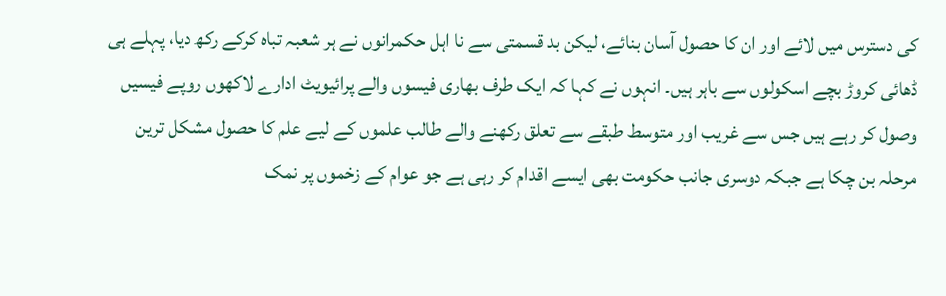کی دسترس میں لائے اور ان کا حصول آسان بنائے، لیکن بد قسمتی سے نا اہل حکمرانوں نے ہر شعبہ تباہ کرکے رکھ دیا، پہلے ہی ڈھائی کروڑ بچے اسکولوں سے باہر ہیں۔ انہوں نے کہا کہ ایک طرف بھاری فیسوں والے پرائیویٹ ادارے لاکھوں روپے فیسیں وصول کر رہے ہیں جس سے غریب اور متوسط طبقے سے تعلق رکھنے والے طالب علموں کے لیے علم کا حصول مشکل ترین مرحلہ بن چکا ہے جبکہ دوسری جانب حکومت بھی ایسے اقدام کر رہی ہے جو عوام کے زخموں پر نمک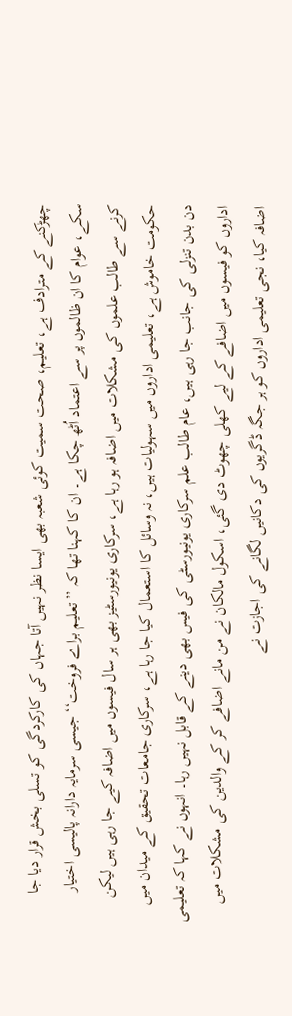چھڑکنے کے مترادف ہے، تعلیم، صحت سمیت کوئی شعبہ بھی ایسا نظر نہیں آتا جہاں کی کارکردگی کو تسلی بخش قرار دیا جا سکے، عوام کا ان ظالموں پر سے اعتماد اُٹھ چکا ہے۔ ان کا کہنا تھا کہ ’’تعلیم براے فروخت‘‘ جیسی سرمایہ دارانہ پالیسی اختیار کرنے سے طالب علموں کی مشکلات میں اضافہ ہو رہا ہے، سرکاری یونیورسٹیز بھی ہر سال فیسوں میں اضافہ کیے جا رہی ہیں لیکن حکومت خاموش ہے، تعلیمی اداروں میں سہولیات ہیں، نہ وسائل کا استعمال کیا جا رہا ہے، سرکاری جامعات تحقیق کے میدان میں دن بدن تنزلی کی جانب جا رہی ہیں، عام طالب علم سرکاری یونیورسٹی کی فیس بھی دینے کے قابل نہیں رہا۔ انہوں نے کہا کہ تعلیمی اداروں کو فیسوں میں اضافے کے لیے کھلی چھوٹ دی گئی، اسکول مالکان نے من مانے اضافے کر کے والدین کی مشکلات میں اضافہ کیا، نجی تعلیمی اداروں کو ہر جگہ ڈگریوں کی دکانیں لگانے کی اجازت نے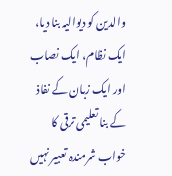والدین کو دیوالیہ بنا دیا، ایک نظام، ایک نصاب اور ایک زبان کے نفاذ کے بنا تعلیمی ترقی کا خواب شرمندہ تعبیر نہیں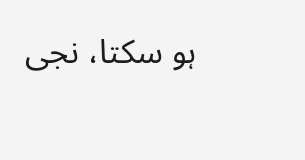ہو سکتا، نجی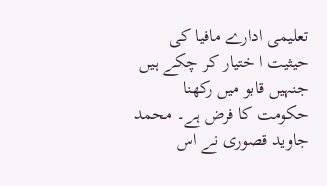تعلیمی ادارے مافیا کی حیثیت ا ختیار کر چکے ہیں جنہیں قابو میں رکھنا حکومت کا فرض ہے۔ محمد جاوید قصوری نے اس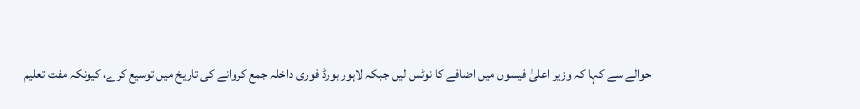حوالے سے کہا کہ وزیر اعلیٰ فیسوں میں اضافے کا نوٹس لیں جبکہ لاہور بورڈ فوری داخلہ جمع کروانے کی تاریخ میں توسیع کرے، کیونکہ مفت تعلیم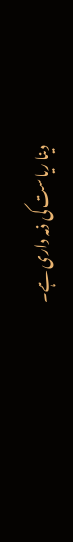دینا ریاست کی ذمہ داری ہے۔